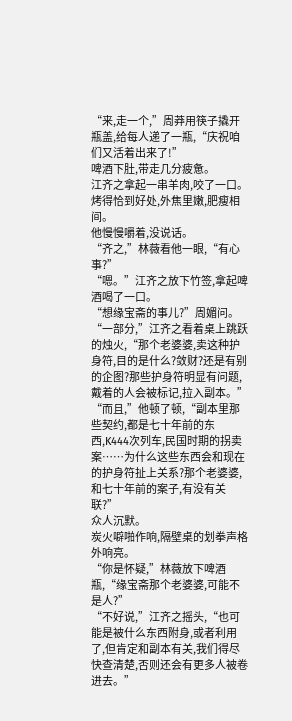“来,走一个,”周莽用筷子撬开瓶盖,给每人递了一瓶,“庆祝咱们又活着出来了!”
啤酒下肚,带走几分疲惫。
江齐之拿起一串羊肉,咬了一口。
烤得恰到好处,外焦里嫩,肥瘦相间。
他慢慢嚼着,没说话。
“齐之,”林薇看他一眼,“有心事?”
“嗯。”江齐之放下竹签,拿起啤酒喝了一口。
“想缘宝斋的事儿?”周媚问。
“一部分,”江齐之看着桌上跳跃的烛火,“那个老婆婆,卖这种护身符,目的是什么?敛财?还是有别的企图?那些护身符明显有问题,戴着的人会被标记,拉入副本。”
“而且,”他顿了顿,“副本里那些契约,都是七十年前的东西,K444次列车,民国时期的拐卖案……为什么这些东西会和现在的护身符扯上关系?那个老婆婆,和七十年前的案子,有没有关联?”
众人沉默。
炭火噼啪作响,隔壁桌的划拳声格外响亮。
“你是怀疑,”林薇放下啤酒瓶,“缘宝斋那个老婆婆,可能不是人?”
“不好说,”江齐之摇头,“也可能是被什么东西附身,或者利用了,但肯定和副本有关,我们得尽快查清楚,否则还会有更多人被卷进去。”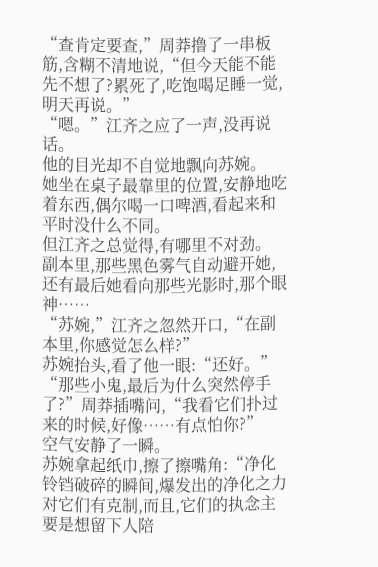“查肯定要查,”周莽撸了一串板筋,含糊不清地说,“但今天能不能先不想了?累死了,吃饱喝足睡一觉,明天再说。”
“嗯。”江齐之应了一声,没再说话。
他的目光却不自觉地飘向苏婉。
她坐在桌子最靠里的位置,安静地吃着东西,偶尔喝一口啤酒,看起来和平时没什么不同。
但江齐之总觉得,有哪里不对劲。
副本里,那些黑色雾气自动避开她,还有最后她看向那些光影时,那个眼神……
“苏婉,”江齐之忽然开口,“在副本里,你感觉怎么样?”
苏婉抬头,看了他一眼:“还好。”
“那些小鬼,最后为什么突然停手了?”周莽插嘴问,“我看它们扑过来的时候,好像……有点怕你?”
空气安静了一瞬。
苏婉拿起纸巾,擦了擦嘴角:“净化铃铛破碎的瞬间,爆发出的净化之力对它们有克制,而且,它们的执念主要是想留下人陪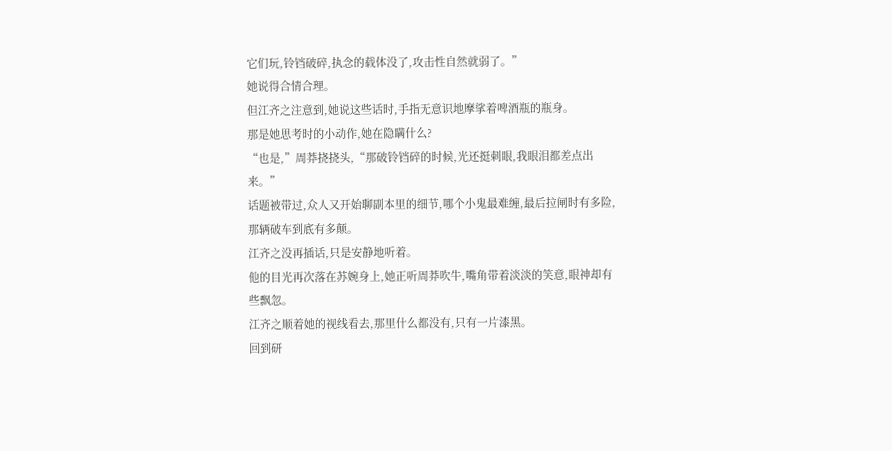它们玩,铃铛破碎,执念的载体没了,攻击性自然就弱了。”
她说得合情合理。
但江齐之注意到,她说这些话时,手指无意识地摩挲着啤酒瓶的瓶身。
那是她思考时的小动作,她在隐瞒什么?
“也是,”周莽挠挠头,“那破铃铛碎的时候,光还挺刺眼,我眼泪都差点出来。”
话题被带过,众人又开始聊副本里的细节,哪个小鬼最难缠,最后拉闸时有多险,那辆破车到底有多颠。
江齐之没再插话,只是安静地听着。
他的目光再次落在苏婉身上,她正听周莽吹牛,嘴角带着淡淡的笑意,眼神却有些飘忽。
江齐之顺着她的视线看去,那里什么都没有,只有一片漆黑。
回到研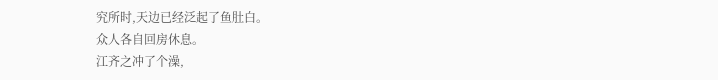究所时,天边已经泛起了鱼肚白。
众人各自回房休息。
江齐之冲了个澡,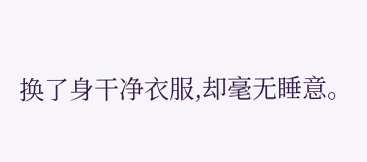换了身干净衣服,却毫无睡意。